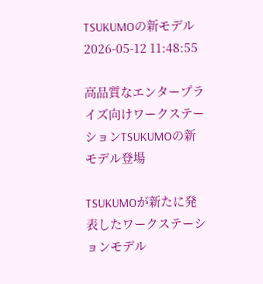TSUKUMOの新モデル
2026-05-12 11:48:55

高品質なエンタープライズ向けワークステーションTSUKUMOの新モデル登場

TSUKUMOが新たに発表したワークステーションモデル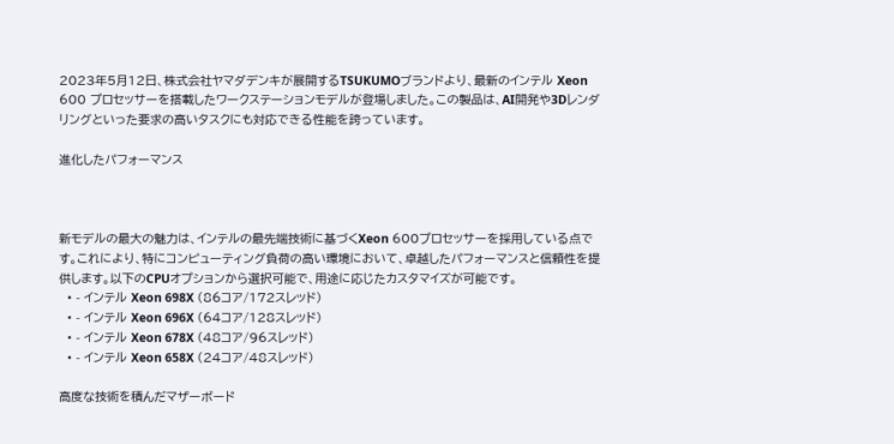2023年5月12日、株式会社ヤマダデンキが展開するTSUKUMOブランドより、最新のインテル Xeon 600 プロセッサーを搭載したワークステーションモデルが登場しました。この製品は、AI開発や3Dレンダリングといった要求の高いタスクにも対応できる性能を誇っています。

進化したパフォーマンス



新モデルの最大の魅力は、インテルの最先端技術に基づくXeon 600プロセッサーを採用している点です。これにより、特にコンピューティング負荷の高い環境において、卓越したパフォーマンスと信頼性を提供します。以下のCPUオプションから選択可能で、用途に応じたカスタマイズが可能です。
  • - インテル Xeon 698X (86コア/172スレッド)
  • - インテル Xeon 696X (64コア/128スレッド)
  • - インテル Xeon 678X (48コア/96スレッド)
  • - インテル Xeon 658X (24コア/48スレッド)

高度な技術を積んだマザーボード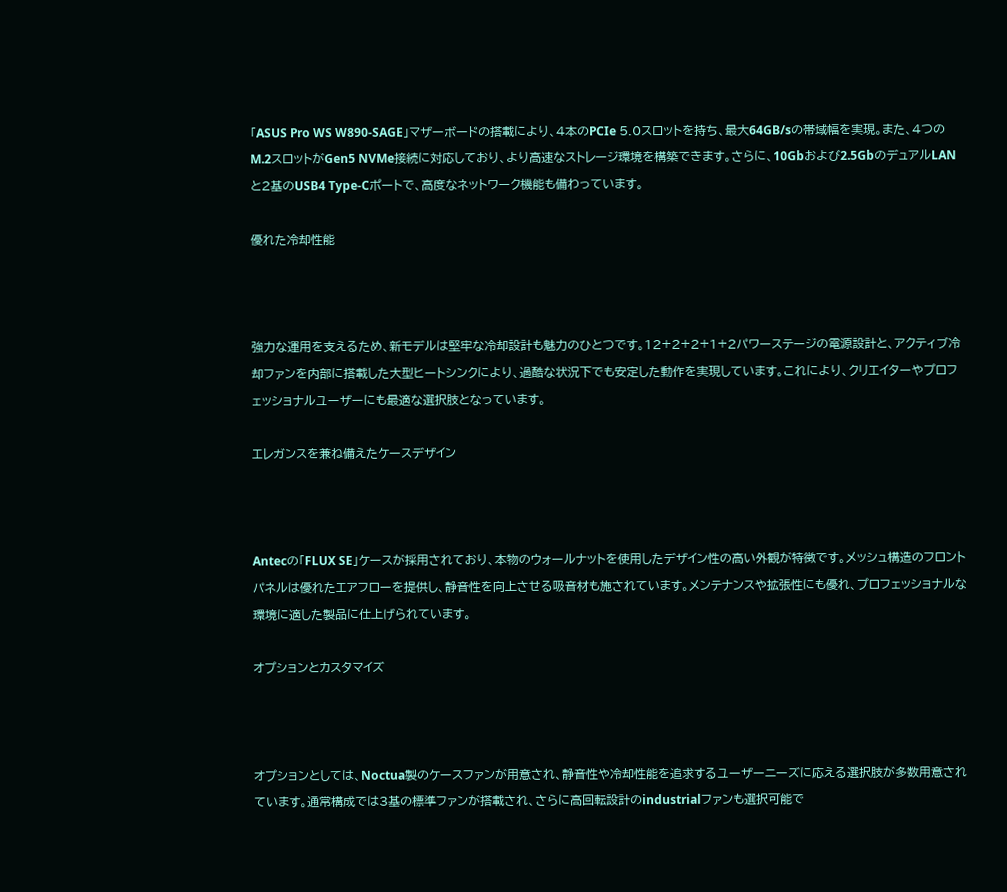「ASUS Pro WS W890-SAGE」マザーボードの搭載により、4本のPCIe 5.0スロットを持ち、最大64GB/sの帯域幅を実現。また、4つのM.2スロットがGen5 NVMe接続に対応しており、より高速なストレージ環境を構築できます。さらに、10Gbおよび2.5GbのデュアルLANと2基のUSB4 Type-Cポートで、高度なネットワーク機能も備わっています。

優れた冷却性能



強力な運用を支えるため、新モデルは堅牢な冷却設計も魅力のひとつです。12+2+2+1+2パワーステージの電源設計と、アクティブ冷却ファンを内部に搭載した大型ヒートシンクにより、過酷な状況下でも安定した動作を実現しています。これにより、クリエイターやプロフェッショナルユーザーにも最適な選択肢となっています。

エレガンスを兼ね備えたケースデザイン



Antecの「FLUX SE」ケースが採用されており、本物のウォールナットを使用したデザイン性の高い外観が特徴です。メッシュ構造のフロントパネルは優れたエアフローを提供し、静音性を向上させる吸音材も施されています。メンテナンスや拡張性にも優れ、プロフェッショナルな環境に適した製品に仕上げられています。

オプションとカスタマイズ



オプションとしては、Noctua製のケースファンが用意され、静音性や冷却性能を追求するユーザーニーズに応える選択肢が多数用意されています。通常構成では3基の標準ファンが搭載され、さらに高回転設計のindustrialファンも選択可能で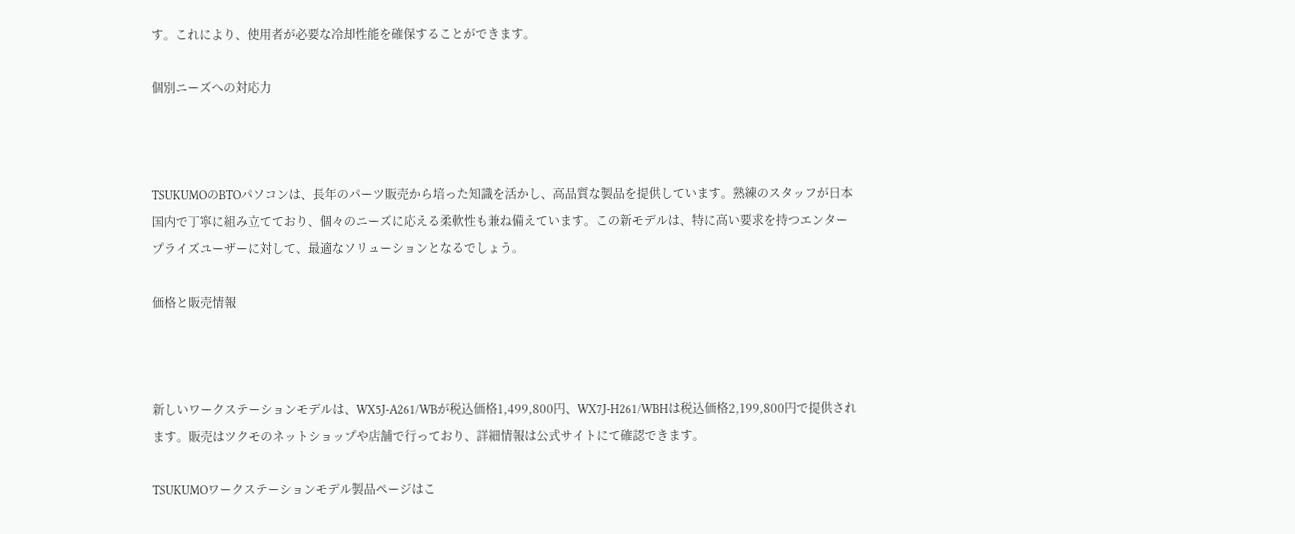す。これにより、使用者が必要な冷却性能を確保することができます。

個別ニーズへの対応力



TSUKUMOのBTOパソコンは、長年のパーツ販売から培った知識を活かし、高品質な製品を提供しています。熟練のスタッフが日本国内で丁寧に組み立てており、個々のニーズに応える柔軟性も兼ね備えています。この新モデルは、特に高い要求を持つエンタープライズユーザーに対して、最適なソリューションとなるでしょう。

価格と販売情報



新しいワークステーションモデルは、WX5J-A261/WBが税込価格1,499,800円、WX7J-H261/WBHは税込価格2,199,800円で提供されます。販売はツクモのネットショップや店舗で行っており、詳細情報は公式サイトにて確認できます。

TSUKUMOワークステーションモデル製品ページはこ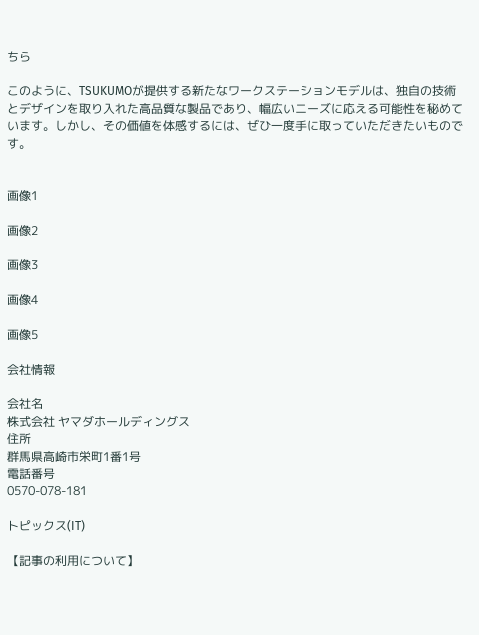ちら

このように、TSUKUMOが提供する新たなワークステーションモデルは、独自の技術とデザインを取り入れた高品質な製品であり、幅広いニーズに応える可能性を秘めています。しかし、その価値を体感するには、ぜひ一度手に取っていただきたいものです。


画像1

画像2

画像3

画像4

画像5

会社情報

会社名
株式会社 ヤマダホールディングス
住所
群馬県高崎市栄町1番1号
電話番号
0570-078-181

トピックス(IT)

【記事の利用について】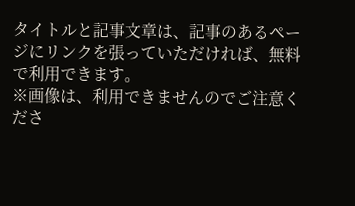タイトルと記事文章は、記事のあるページにリンクを張っていただければ、無料で利用できます。
※画像は、利用できませんのでご注意くださ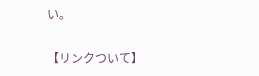い。

【リンクついて】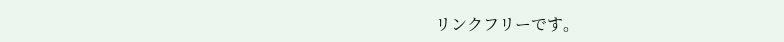リンクフリーです。